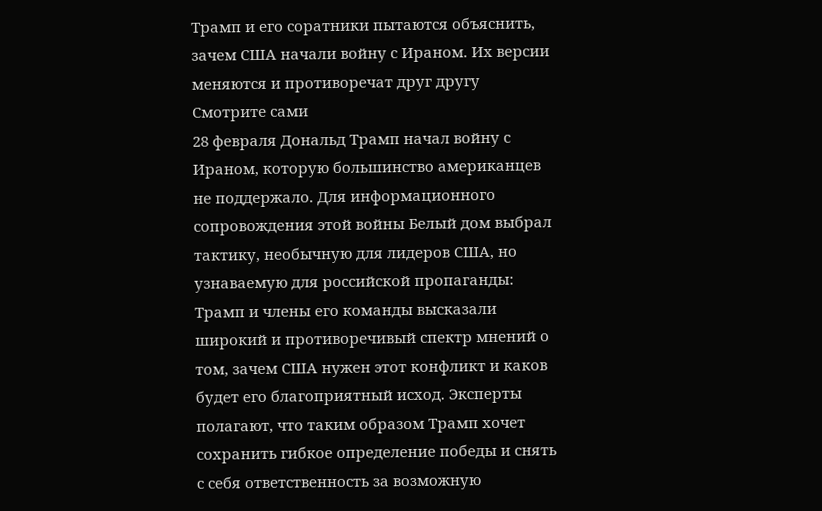Трамп и его соратники пытаются объяснить, зачем США начали войну с Ираном. Их версии меняются и противоречат друг другу Смотрите сами
28 февраля Дональд Трамп начал войну с Ираном, которую большинство американцев не поддержало. Для информационного сопровождения этой войны Белый дом выбрал тактику, необычную для лидеров США, но узнаваемую для российской пропаганды: Трамп и члены его команды высказали широкий и противоречивый спектр мнений о том, зачем США нужен этот конфликт и каков будет его благоприятный исход. Эксперты полагают, что таким образом Трамп хочет сохранить гибкое определение победы и снять с себя ответственность за возможную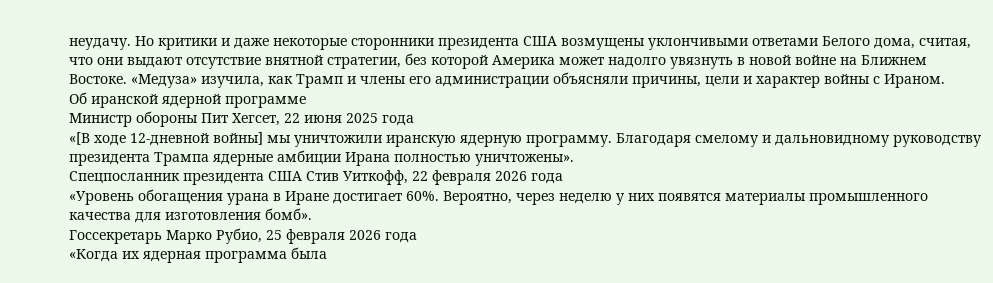неудачу. Но критики и даже некоторые сторонники президента США возмущены уклончивыми ответами Белого дома, считая, что они выдают отсутствие внятной стратегии, без которой Америка может надолго увязнуть в новой войне на Ближнем Востоке. «Медуза» изучила, как Трамп и члены его администрации объясняли причины, цели и характер войны с Ираном.
Об иранской ядерной программе
Министр обороны Пит Хегсет, 22 июня 2025 года
«[В ходе 12-дневной войны] мы уничтожили иранскую ядерную программу. Благодаря смелому и дальновидному руководству президента Трампа ядерные амбиции Ирана полностью уничтожены».
Спецпосланник президента США Стив Уиткофф, 22 февраля 2026 года
«Уровень обогащения урана в Иране достигает 60%. Вероятно, через неделю у них появятся материалы промышленного качества для изготовления бомб».
Госсекретарь Марко Рубио, 25 февраля 2026 года
«Когда их ядерная программа была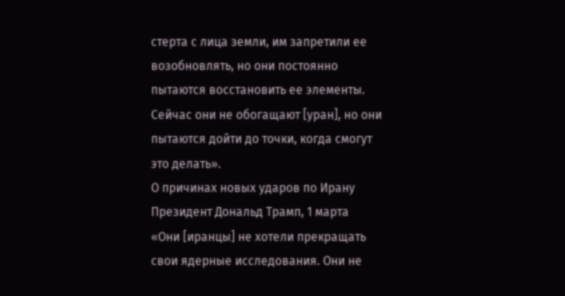стерта с лица земли, им запретили ее возобновлять, но они постоянно пытаются восстановить ее элементы. Сейчас они не обогащают [уран], но они пытаются дойти до точки, когда смогут это делать».
О причинах новых ударов по Ирану
Президент Дональд Трамп, 1 марта
«Они [иранцы] не хотели прекращать свои ядерные исследования. Они не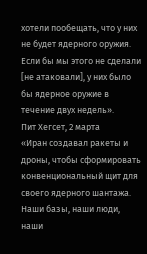хотели пообещать, что у них не будет ядерного оружия. Если бы мы этого не сделали [не атаковали], у них было бы ядерное оружие в течение двух недель».
Пит Хегсет, 2 марта
«Иран создавал ракеты и дроны, чтобы сформировать конвенциональный щит для своего ядерного шантажа. Наши базы, наши люди, наши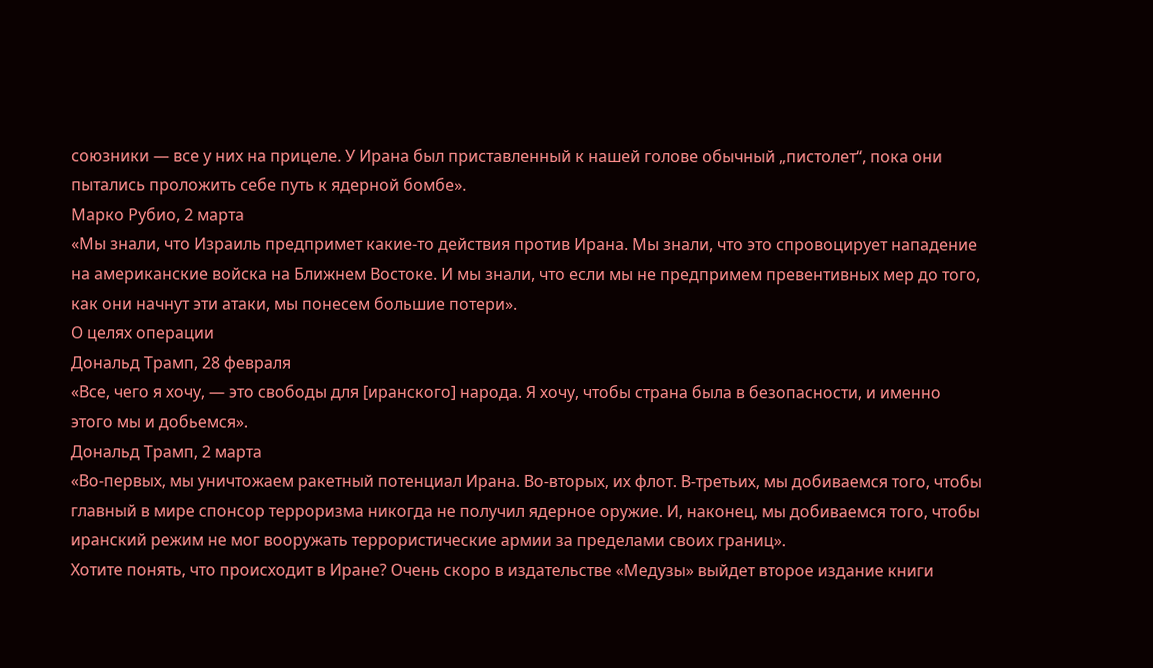союзники — все у них на прицеле. У Ирана был приставленный к нашей голове обычный „пистолет“, пока они пытались проложить себе путь к ядерной бомбе».
Марко Рубио, 2 марта
«Мы знали, что Израиль предпримет какие-то действия против Ирана. Мы знали, что это спровоцирует нападение на американские войска на Ближнем Востоке. И мы знали, что если мы не предпримем превентивных мер до того, как они начнут эти атаки, мы понесем большие потери».
О целях операции
Дональд Трамп, 28 февраля
«Все, чего я хочу, — это свободы для [иранского] народа. Я хочу, чтобы страна была в безопасности, и именно этого мы и добьемся».
Дональд Трамп, 2 марта
«Во-первых, мы уничтожаем ракетный потенциал Ирана. Во-вторых, их флот. В-третьих, мы добиваемся того, чтобы главный в мире спонсор терроризма никогда не получил ядерное оружие. И, наконец, мы добиваемся того, чтобы иранский режим не мог вооружать террористические армии за пределами своих границ».
Хотите понять, что происходит в Иране? Очень скоро в издательстве «Медузы» выйдет второе издание книги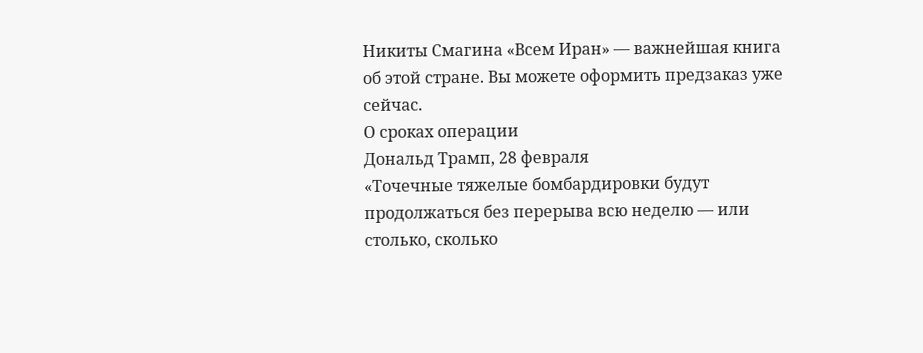Никиты Смагина «Всем Иран» — важнейшая книга об этой стране. Вы можете оформить предзаказ уже сейчас.
О сроках операции
Дональд Трамп, 28 февраля
«Точечные тяжелые бомбардировки будут продолжаться без перерыва всю неделю — или столько, сколько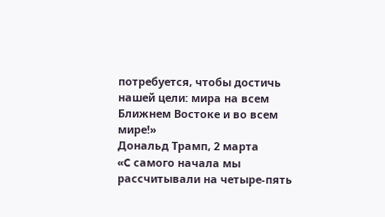потребуется, чтобы достичь нашей цели: мира на всем Ближнем Востоке и во всем мире!»
Дональд Трамп, 2 марта
«C самого начала мы рассчитывали на четыре-пять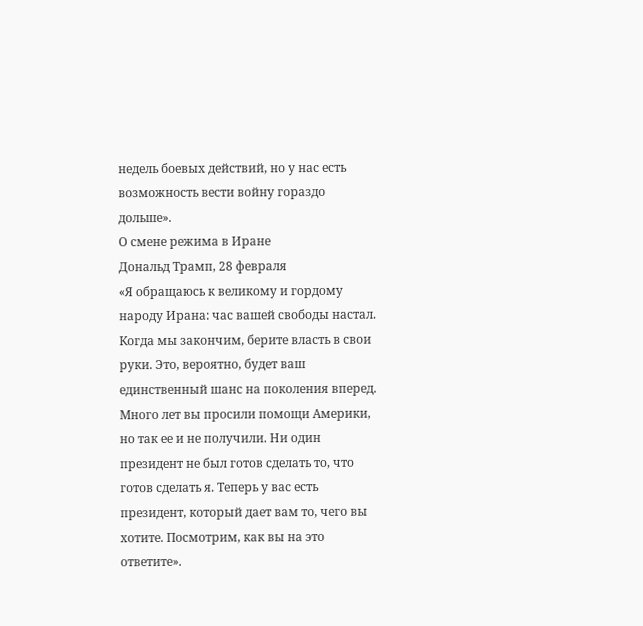недель боевых действий, но у нас есть возможность вести войну гораздо дольше».
О смене режима в Иране
Дональд Трамп, 28 февраля
«Я обращаюсь к великому и гордому народу Ирана: час вашей свободы настал. Когда мы закончим, берите власть в свои руки. Это, вероятно, будет ваш единственный шанс на поколения вперед. Много лет вы просили помощи Америки, но так ее и не получили. Ни один президент не был готов сделать то, что готов сделать я. Теперь у вас есть президент, который дает вам то, чего вы хотите. Посмотрим, как вы на это ответите».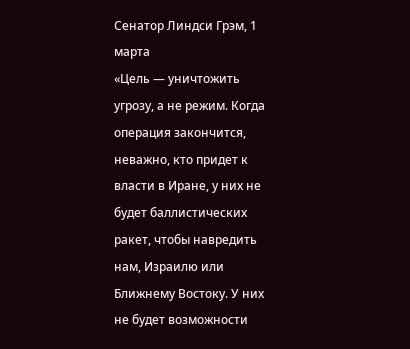Сенатор Линдси Грэм, 1 марта
«Цель — уничтожить угрозу, а не режим. Когда операция закончится, неважно, кто придет к власти в Иране, у них не будет баллистических ракет, чтобы навредить нам, Израилю или Ближнему Востоку. У них не будет возможности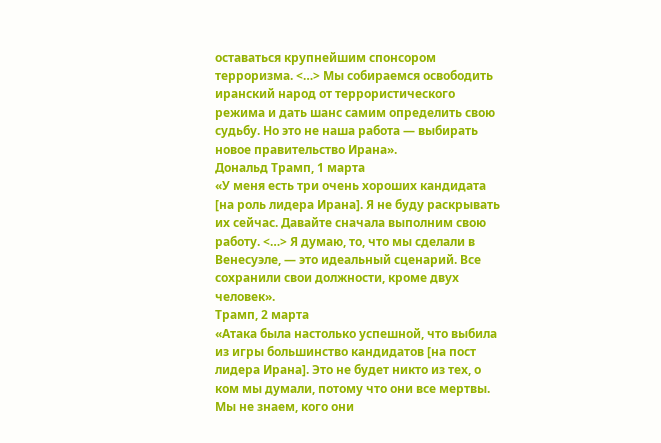оставаться крупнейшим спонсором терроризма. <…> Мы собираемся освободить иранский народ от террористического режима и дать шанс самим определить свою судьбу. Но это не наша работа — выбирать новое правительство Ирана».
Дональд Трамп, 1 марта
«У меня есть три очень хороших кандидата [на роль лидера Ирана]. Я не буду раскрывать их сейчас. Давайте сначала выполним свою работу. <…> Я думаю, то, что мы сделали в Венесуэле, — это идеальный сценарий. Все сохранили свои должности, кроме двух человек».
Трамп, 2 марта
«Атака была настолько успешной, что выбила из игры большинство кандидатов [на пост лидера Ирана]. Это не будет никто из тех, о ком мы думали, потому что они все мертвы. Мы не знаем, кого они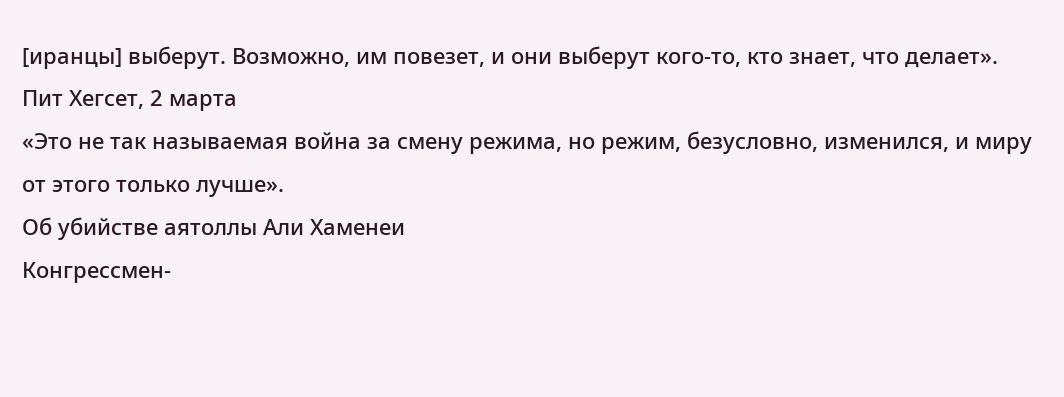[иранцы] выберут. Возможно, им повезет, и они выберут кого-то, кто знает, что делает».
Пит Хегсет, 2 марта
«Это не так называемая война за смену режима, но режим, безусловно, изменился, и миру от этого только лучше».
Об убийстве аятоллы Али Хаменеи
Конгрессмен-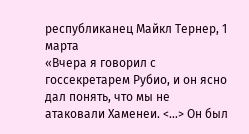республиканец Майкл Тернер, 1 марта
«Вчера я говорил с госсекретарем Рубио, и он ясно дал понять, что мы не атаковали Хаменеи. <…> Он был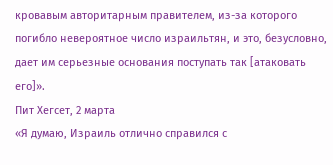кровавым авторитарным правителем, из-за которого погибло невероятное число израильтян, и это, безусловно, дает им серьезные основания поступать так [атаковать его]».
Пит Хегсет, 2 марта
«Я думаю, Израиль отлично справился с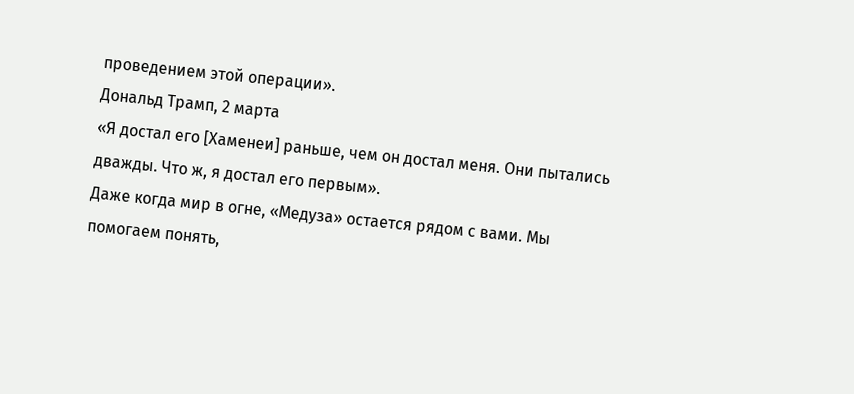проведением этой операции».
Дональд Трамп, 2 марта
«Я достал его [Хаменеи] раньше, чем он достал меня. Они пытались дважды. Что ж, я достал его первым».
Даже когда мир в огне, «Медуза» остается рядом с вами. Мы помогаем понять,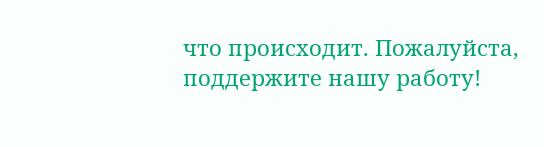что происходит. Пожалуйста, поддержите нашу работу!